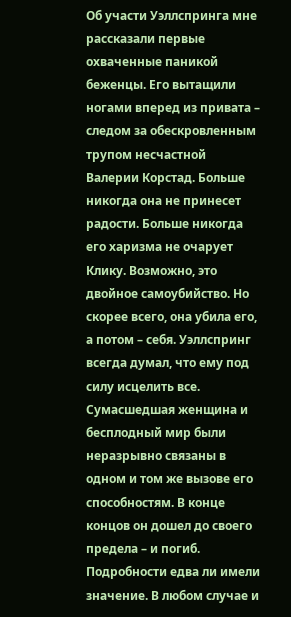Об участи Уэллспринга мне рассказали первые охваченные паникой беженцы. Его вытащили ногами вперед из привата – следом за обескровленным трупом несчастной Валерии Корстад. Больше никогда она не принесет радости. Больше никогда его харизма не очарует Клику. Возможно, это двойное самоубийство. Но скорее всего, она убила его, а потом – себя. Уэллспринг всегда думал, что ему под силу исцелить все. Сумасшедшая женщина и бесплодный мир были неразрывно связаны в одном и том же вызове его способностям. В конце концов он дошел до своего предела – и погиб. Подробности едва ли имели значение. В любом случае и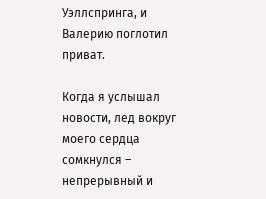Уэллспринга, и Валерию поглотил приват.

Когда я услышал новости, лед вокруг моего сердца сомкнулся – непрерывный и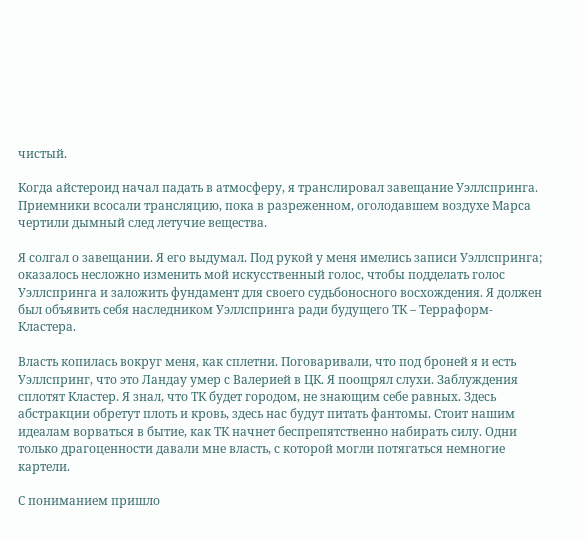чистый.

Когда айстероид начал падать в атмосферу, я транслировал завещание Уэллспринга. Приемники всосали трансляцию, пока в разреженном, оголодавшем воздухе Марса чертили дымный след летучие вещества.

Я солгал о завещании. Я его выдумал. Под рукой у меня имелись записи Уэллспринга; оказалось несложно изменить мой искусственный голос, чтобы подделать голос Уэллспринга и заложить фундамент для своего судьбоносного восхождения. Я должен был объявить себя наследником Уэллспринга ради будущего ТК – Терраформ-Кластера.

Власть копилась вокруг меня, как сплетни. Поговаривали, что под броней я и есть Уэллспринг, что это Ландау умер с Валерией в ЦК. Я поощрял слухи. Заблуждения сплотят Кластер. Я знал, что ТК будет городом, не знающим себе равных. Здесь абстракции обретут плоть и кровь, здесь нас будут питать фантомы. Стоит нашим идеалам ворваться в бытие, как ТК начнет беспрепятственно набирать силу. Одни только драгоценности давали мне власть, с которой могли потягаться немногие картели.

С пониманием пришло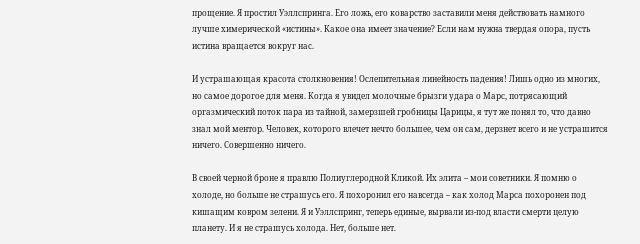прощение. Я простил Уэллспринга. Его ложь, его коварство заставили меня действовать намного лучше химерической «истины». Какое она имеет значение? Если нам нужна твердая опора, пусть истина вращается вокруг нас.

И устрашающая красота столкновения! Ослепительная линейность падения! Лишь одно из многих, но самое дорогое для меня. Когда я увидел молочные брызги удара о Марс, потрясающий оргазмический поток пара из тайной, замерзшей гробницы Царицы, я тут же понял то, что давно знал мой ментор. Человек, которого влечет нечто большее, чем он сам, дерзнет всего и не устрашится ничего. Совершенно ничего.

В своей черной броне я правлю Полиуглеродной Кликой. Их элита – мои советники. Я помню о холоде, но больше не страшусь его. Я похоронил его навсегда – как холод Марса похоронен под кишащим ковром зелени. Я и Уэллспринг, теперь единые, вырвали из-под власти смерти целую планету. И я не страшусь холода. Нет, больше нет.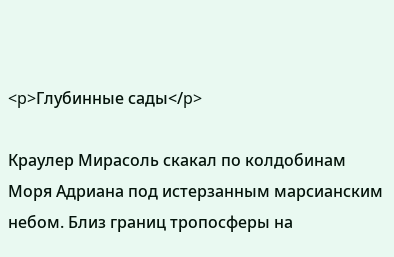<p>Глубинные сады</p>

Краулер Мирасоль скакал по колдобинам Моря Адриана под истерзанным марсианским небом. Близ границ тропосферы на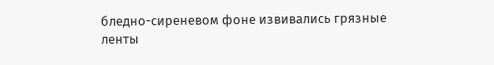бледно-сиреневом фоне извивались грязные ленты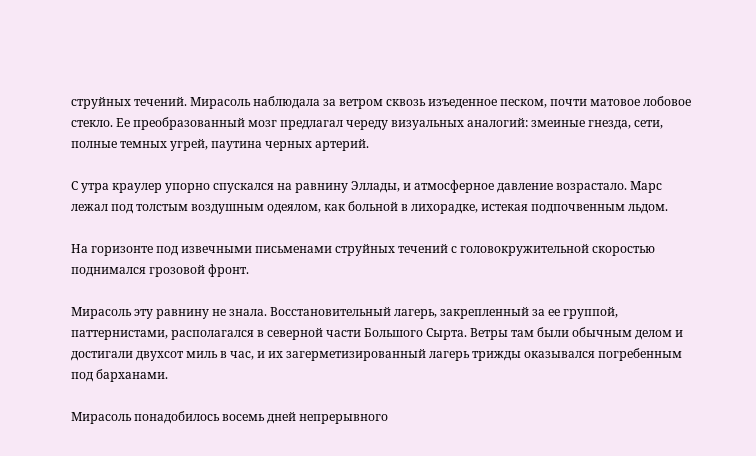струйных течений. Мирасоль наблюдала за ветром сквозь изъеденное песком, почти матовое лобовое стекло. Ее преобразованный мозг предлагал череду визуальных аналогий: змеиные гнезда, сети, полные темных угрей, паутина черных артерий.

С утра краулер упорно спускался на равнину Эллады, и атмосферное давление возрастало. Марс лежал под толстым воздушным одеялом, как больной в лихорадке, истекая подпочвенным льдом.

На горизонте под извечными письменами струйных течений с головокружительной скоростью поднимался грозовой фронт.

Мирасоль эту равнину не знала. Восстановительный лагерь, закрепленный за ее группой, паттернистами, располагался в северной части Большого Сырта. Ветры там были обычным делом и достигали двухсот миль в час, и их загерметизированный лагерь трижды оказывался погребенным под барханами.

Мирасоль понадобилось восемь дней непрерывного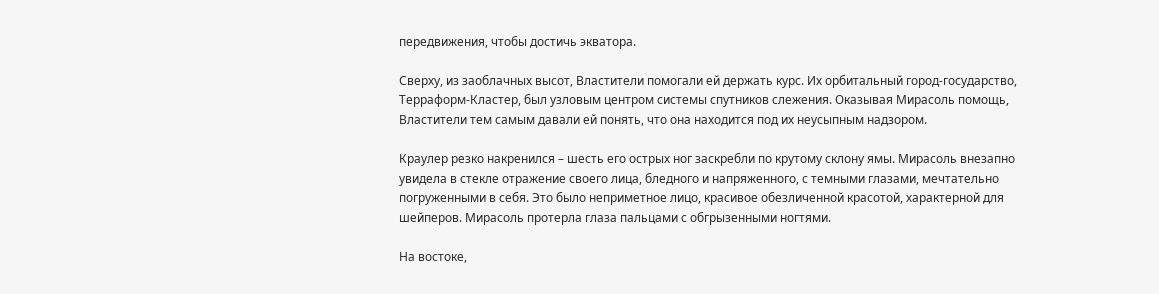передвижения, чтобы достичь экватора.

Сверху, из заоблачных высот, Властители помогали ей держать курс. Их орбитальный город-государство, Терраформ-Кластер, был узловым центром системы спутников слежения. Оказывая Мирасоль помощь, Властители тем самым давали ей понять, что она находится под их неусыпным надзором.

Краулер резко накренился – шесть его острых ног заскребли по крутому склону ямы. Мирасоль внезапно увидела в стекле отражение своего лица, бледного и напряженного, с темными глазами, мечтательно погруженными в себя. Это было неприметное лицо, красивое обезличенной красотой, характерной для шейперов. Мирасоль протерла глаза пальцами с обгрызенными ногтями.

На востоке,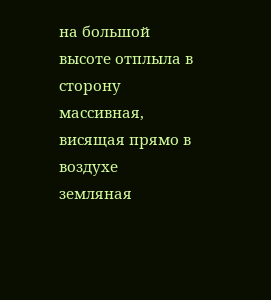на большой высоте отплыла в сторону массивная, висящая прямо в воздухе земляная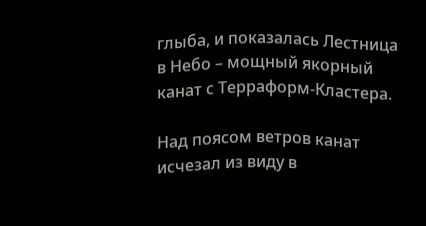глыба, и показалась Лестница в Небо – мощный якорный канат с Терраформ-Кластера.

Над поясом ветров канат исчезал из виду в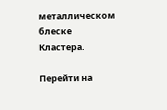металлическом блеске Кластера.

Перейти на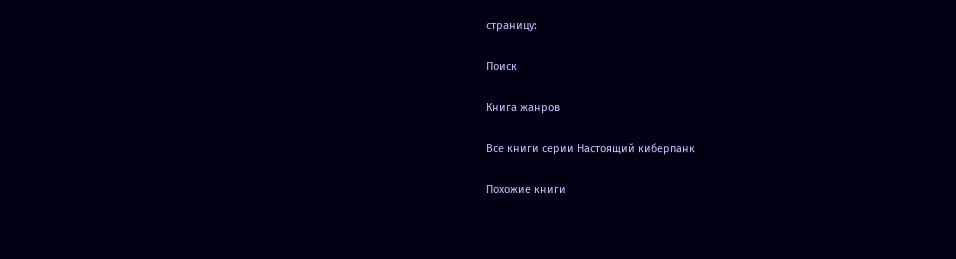страницу:

Поиск

Книга жанров

Все книги серии Настоящий киберпанк

Похожие книги